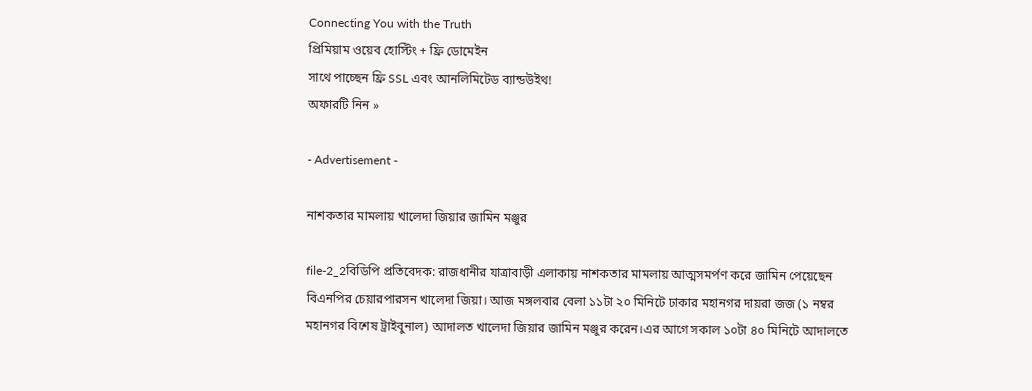Connecting You with the Truth
প্রিমিয়াম ওয়েব হোস্টিং + ফ্রি ডোমেইন
সাথে পাচ্ছেন ফ্রি SSL এবং আনলিমিটেড ব্যান্ডউইথ!
অফারটি নিন »

- Advertisement -

নাশকতার মামলায় খালেদা জিয়ার জামিন মঞ্জুর

file-2_2বিডিপি প্রতিবেদক: রাজধানীর যাত্রাবাড়ী এলাকায় নাশকতার মামলায় আত্মসমর্পণ করে জামিন পেয়েছেন বিএনপির চেয়ারপারসন খালেদা জিয়া। আজ মঙ্গলবার বেলা ১১টা ২০ মিনিটে ঢাকার মহানগর দায়রা জজ (১ নম্বর মহানগর বিশেষ ট্রাইবুনাল) আদালত খালেদা জিয়ার জামিন মঞ্জুর করেন।এর আগে সকাল ১০টা ৪০ মিনিটে আদালতে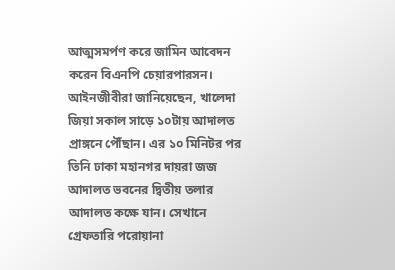আত্মসমর্পণ করে জামিন আবেদন করেন বিএনপি চেয়ারপারসন।
আইনজীবীরা জানিয়েছেন, খালেদা জিয়া সকাল সাড়ে ১০টায় আদালত প্রাঙ্গনে পৌঁছান। এর ১০ মিনিটর পর তিনি ঢাকা মহানগর দায়রা জজ আদালত ভবনের দ্বিতীয় তলার আদালত কক্ষে যান। সেখানে গ্রেফতারি পরোয়ানা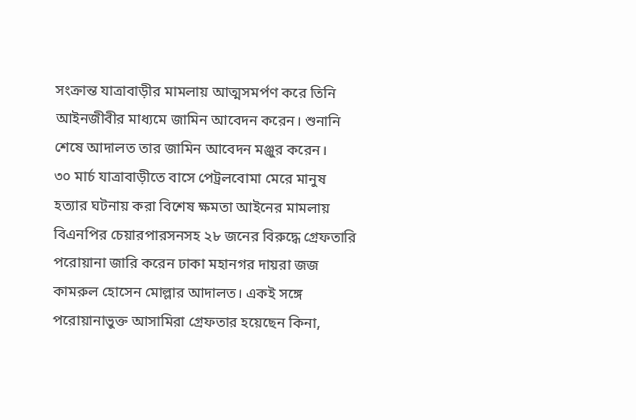সংক্রান্ত যাত্রাবাড়ীর মামলায় আত্মসমর্পণ করে তিনি আইনজীবীর মাধ্যমে জামিন আবেদন করেন। শুনানি শেষে আদালত তার জামিন আবেদন মঞ্জুর করেন।
৩০ মার্চ যাত্রাবাড়ীতে বাসে পেট্রলবোমা মেরে মানুষ হত্যার ঘটনায় করা বিশেষ ক্ষমতা আইনের মামলায় বিএনপির চেয়ারপারসনসহ ২৮ জনের বিরুদ্ধে গ্রেফতারি পরোয়ানা জারি করেন ঢাকা মহানগর দায়রা জজ কামরুল হোসেন মোল্লার আদালত। একই সঙ্গে পরোয়ানাভুক্ত আসামিরা গ্রেফতার হয়েছেন কিনা,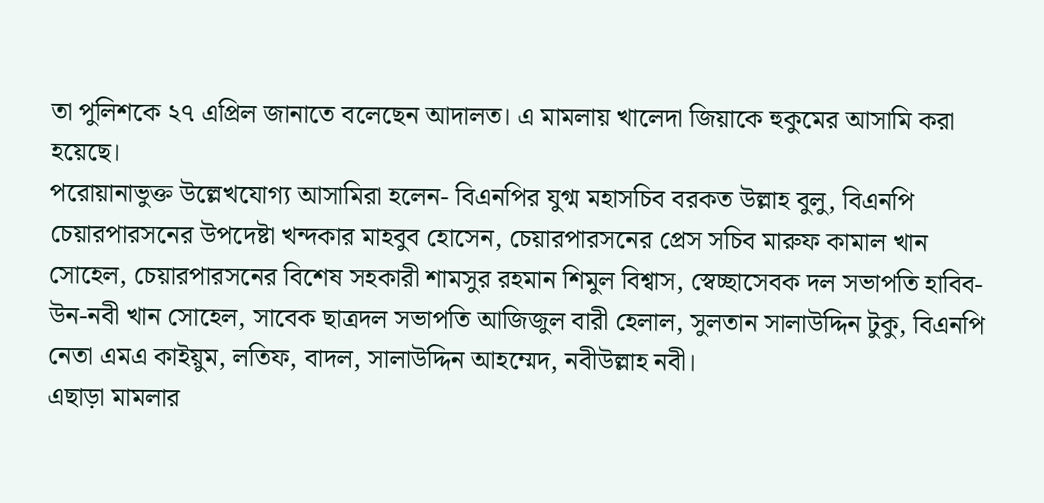তা পুলিশকে ২৭ এপ্রিল জানাতে বলেছেন আদালত। এ মামলায় খালেদা জিয়াকে হুকুমের আসামি করা হয়েছে।
পরোয়ানাভুক্ত উল্লেখযোগ্য আসামিরা হলেন- বিএনপির যুগ্ম মহাসচিব বরকত উল্লাহ বুলু, বিএনপি চেয়ারপারসনের উপদেষ্টা খন্দকার মাহবুব হোসেন, চেয়ারপারসনের প্রেস সচিব মারুফ কামাল খান সোহেল, চেয়ারপারসনের বিশেষ সহকারী শামসুর রহমান শিমুল বিশ্বাস, স্বেচ্ছাসেবক দল সভাপতি হাবিব-উন-নবী খান সোহেল, সাবেক ছাত্রদল সভাপতি আজিজুল বারী হেলাল, সুলতান সালাউদ্দিন টুকু, বিএনপি নেতা এমএ কাইয়ুম, লতিফ, বাদল, সালাউদ্দিন আহম্মেদ, নবীউল্লাহ নবী।
এছাড়া মামলার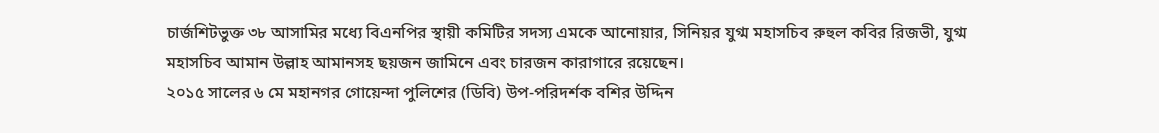চার্জশিটভুক্ত ৩৮ আসামির মধ্যে বিএনপির স্থায়ী কমিটির সদস্য এমকে আনোয়ার, সিনিয়র যুগ্ম মহাসচিব রুহুল কবির রিজভী, যুগ্ম মহাসচিব আমান উল্লাহ আমানসহ ছয়জন জামিনে এবং চারজন কারাগারে রয়েছেন।
২০১৫ সালের ৬ মে মহানগর গোয়েন্দা পুলিশের (ডিবি) উপ-পরিদর্শক বশির উদ্দিন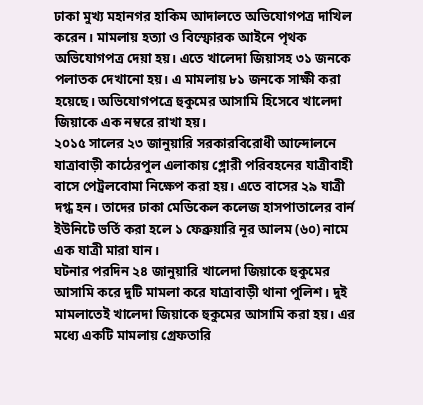ঢাকা মুখ্য মহানগর হাকিম আদালতে অভিযোগপত্র দাখিল করেন। মামলায় হত্যা ও বিস্ফোরক আইনে পৃথক অভিযোগপত্র দেয়া হয়। এতে খালেদা জিয়াসহ ৩১ জনকে পলাতক দেখানো হয়। এ মামলায় ৮১ জনকে সাক্ষী করা হয়েছে। অভিযোগপত্রে হুকুমের আসামি হিসেবে খালেদা জিয়াকে এক নম্বরে রাখা হয়।
২০১৫ সালের ২৩ জানুয়ারি সরকারবিরোধী আন্দোলনে যাত্রাবাড়ী কাঠেরপুল এলাকায় গ্লোরী পরিবহনের যাত্রীবাহী বাসে পেট্রলবোমা নিক্ষেপ করা হয়। এতে বাসের ২৯ যাত্রী দগ্ধ হন। তাদের ঢাকা মেডিকেল কলেজ হাসপাতালের বার্ন ইউনিটে ভর্তি করা হলে ১ ফেব্রুয়ারি নূর আলম (৬০) নামে এক যাত্রী মারা যান।
ঘটনার পরদিন ২৪ জানুয়ারি খালেদা জিয়াকে হুকুমের আসামি করে দুটি মামলা করে যাত্রাবাড়ী থানা পুলিশ। দুই মামলাতেই খালেদা জিয়াকে হুকুমের আসামি করা হয়। এর মধ্যে একটি মামলায় গ্রেফতারি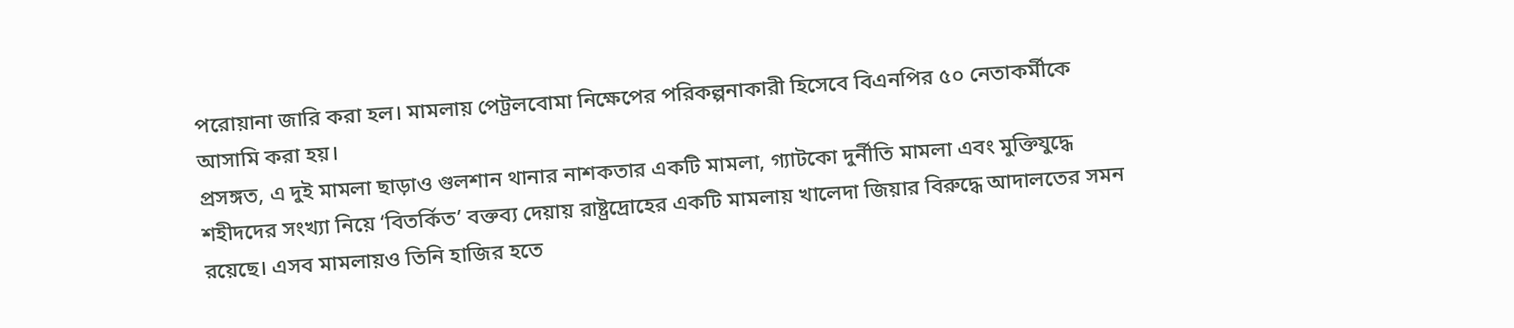পরোয়ানা জারি করা হল। মামলায় পেট্রলবোমা নিক্ষেপের পরিকল্পনাকারী হিসেবে বিএনপির ৫০ নেতাকর্মীকে আসামি করা হয়।
প্রসঙ্গত, এ দুই মামলা ছাড়াও গুলশান থানার নাশকতার একটি মামলা, গ্যাটকো দুর্নীতি মামলা এবং মুক্তিযুদ্ধে শহীদদের সংখ্যা নিয়ে ‘বিতর্কিত’ বক্তব্য দেয়ায় রাষ্ট্রদ্রোহের একটি মামলায় খালেদা জিয়ার বিরুদ্ধে আদালতের সমন রয়েছে। এসব মামলায়ও তিনি হাজির হতে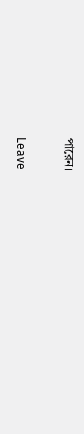পারেন।

Leave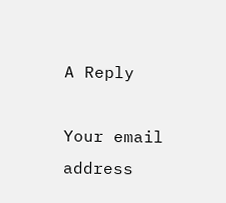A Reply

Your email address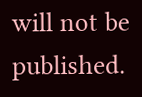will not be published.